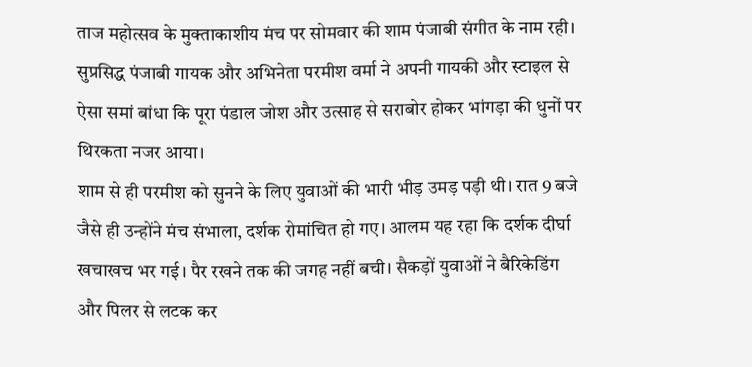ताज महोत्सव के मुक्ताकाशीय मंच पर सोमवार की शाम पंजाबी संगीत के नाम रही। सुप्रसिद्ध पंजाबी गायक और अभिनेता परमीश वर्मा ने अपनी गायकी और स्टाइल से ऐसा समां बांधा कि पूरा पंडाल जोश और उत्साह से सराबोर होकर भांगड़ा की धुनों पर थिरकता नजर आया।
शाम से ही परमीश को सुनने के लिए युवाओं की भारी भीड़ उमड़ पड़ी थी। रात 9 बजे जैसे ही उन्होंने मंच संभाला, दर्शक रोमांचित हो गए। आलम यह रहा कि दर्शक दीर्घा खचाखच भर गई। पैर रखने तक की जगह नहीं बची। सैकड़ों युवाओं ने बैरिकेडिंग और पिलर से लटक कर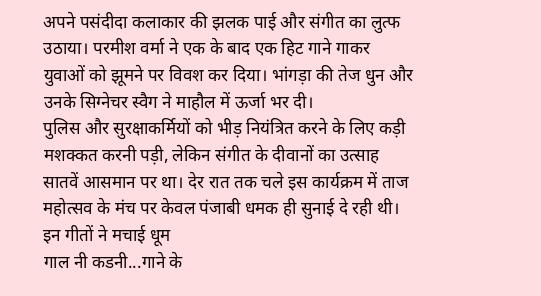अपने पसंदीदा कलाकार की झलक पाई और संगीत का लुत्फ उठाया। परमीश वर्मा ने एक के बाद एक हिट गाने गाकर युवाओं को झूमने पर विवश कर दिया। भांगड़ा की तेज धुन और उनके सिग्नेचर स्वैग ने माहौल में ऊर्जा भर दी।
पुलिस और सुरक्षाकर्मियों को भीड़ नियंत्रित करने के लिए कड़ी मशक्कत करनी पड़ी, लेकिन संगीत के दीवानों का उत्साह सातवें आसमान पर था। देर रात तक चले इस कार्यक्रम में ताज महोत्सव के मंच पर केवल पंजाबी धमक ही सुनाई दे रही थी।
इन गीतों ने मचाई धूम
गाल नी कडनी...गाने के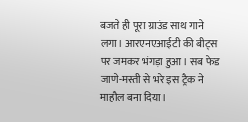बजते ही पूरा ग्राउंड साथ गाने लगा। आरएनएआईटी की बीट्स पर जमकर भंगड़ा हुआ। सब फेड जाणे-मस्ती से भरे इस ट्रैक ने माहौल बना दिया।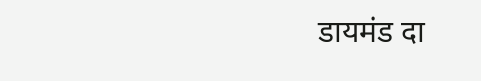डायमंड दा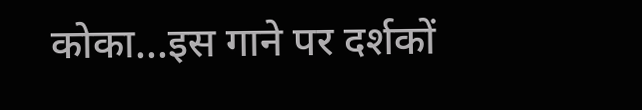कोका...इस गाने पर दर्शकों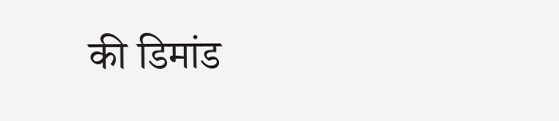की डिमांड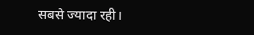सबसे ज्यादा रही।